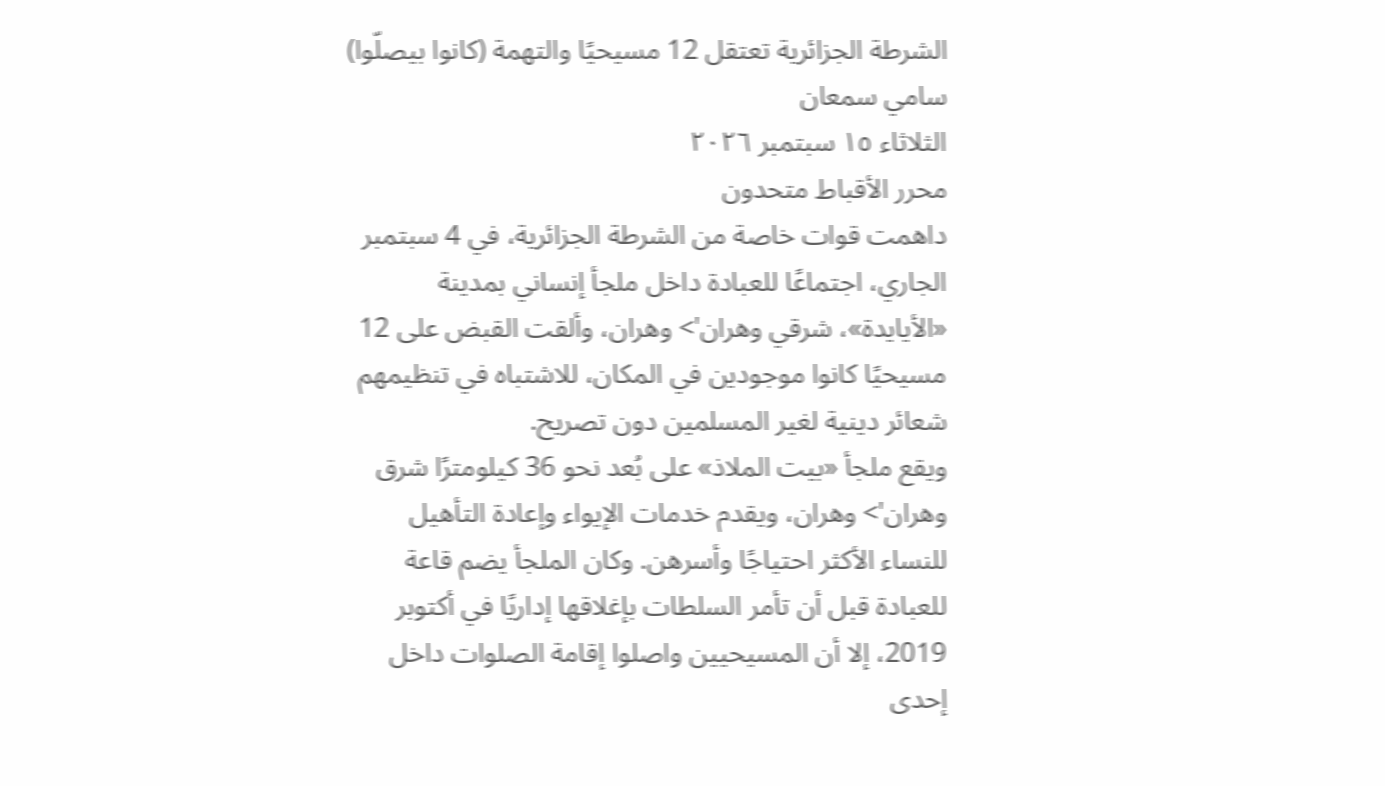الشرطة الجزائرية تعتقل 12 مسيحيًا والتهمة (كانوا بيصلّوا)
سامي سمعان
الثلاثاء ١٥ سبتمبر ٢٠٢٦
محرر الأقباط متحدون
داهمت قوات خاصة من الشرطة الجزائرية، في 4 سبتمبر الجاري، اجتماعًا للعبادة داخل ملجأ إنساني بمدينة «الأيايدة»، شرقي وهران'> وهران، وألقت القبض على 12 مسيحيًا كانوا موجودين في المكان، للاشتباه في تنظيمهم شعائر دينية لغير المسلمين دون تصريح.
ويقع ملجأ «بيت الملاذ» على بُعد نحو 36 كيلومترًا شرق وهران'> وهران، ويقدم خدمات الإيواء وإعادة التأهيل للنساء الأكثر احتياجًا وأسرهن. وكان الملجأ يضم قاعة للعبادة قبل أن تأمر السلطات بإغلاقها إداريًا في أكتوبر 2019، إلا أن المسيحيين واصلوا إقامة الصلوات داخل إحدى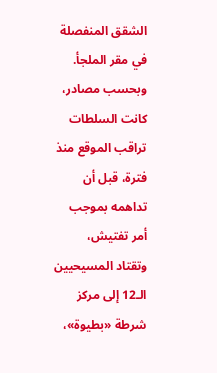الشقق المنفصلة في مقر الملجأ.
وبحسب مصادر، كانت السلطات تراقب الموقع منذ فترة، قبل أن تداهمه بموجب أمر تفتيش، وتقتاد المسيحيين الـ12 إلى مركز شرطة «بطيوة»،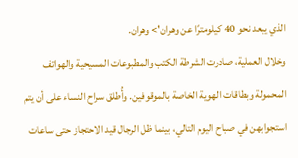الذي يبعد نحو 40 كيلومترًا عن وهران'> وهران.
وخلال العملية، صادرت الشرطة الكتب والمطبوعات المسيحية والهواتف المحمولة وبطاقات الهوية الخاصة بالموقوفين. وأُطلق سراح النساء على أن يتم استجوابهن في صباح اليوم التالي، بينما ظل الرجال قيد الاحتجاز حتى ساعات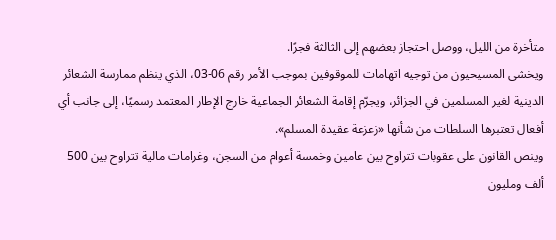متأخرة من الليل، ووصل احتجاز بعضهم إلى الثالثة فجرًا.
ويخشى المسيحيون من توجيه اتهامات للموقوفين بموجب الأمر رقم 06-03، الذي ينظم ممارسة الشعائر الدينية لغير المسلمين في الجزائر، ويجرّم إقامة الشعائر الجماعية خارج الإطار المعتمد رسميًا، إلى جانب أي أفعال تعتبرها السلطات من شأنها «زعزعة عقيدة المسلم».
وينص القانون على عقوبات تتراوح بين عامين وخمسة أعوام من السجن، وغرامات مالية تتراوح بين 500 ألف ومليون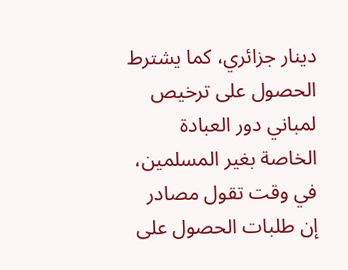دينار جزائري، كما يشترط الحصول على ترخيص لمباني دور العبادة الخاصة بغير المسلمين، في وقت تقول مصادر إن طلبات الحصول على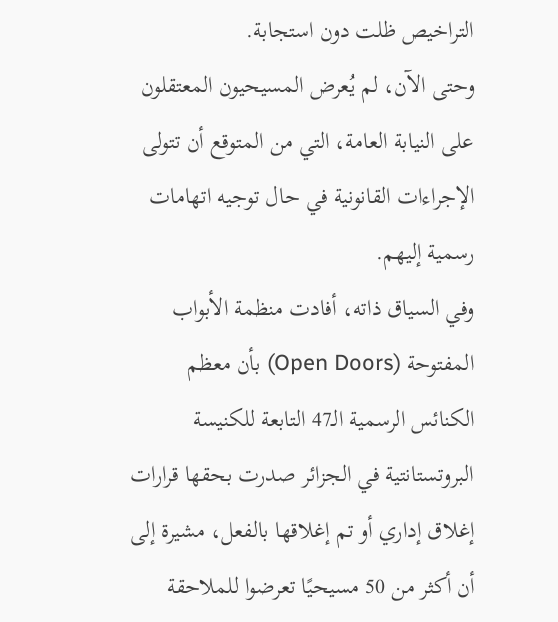التراخيص ظلت دون استجابة.
وحتى الآن، لم يُعرض المسيحيون المعتقلون على النيابة العامة، التي من المتوقع أن تتولى الإجراءات القانونية في حال توجيه اتهامات رسمية إليهم.
وفي السياق ذاته، أفادت منظمة الأبواب المفتوحة (Open Doors) بأن معظم الكنائس الرسمية الـ47 التابعة للكنيسة البروتستانتية في الجزائر صدرت بحقها قرارات إغلاق إداري أو تم إغلاقها بالفعل، مشيرة إلى أن أكثر من 50 مسيحيًا تعرضوا للملاحقة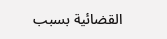القضائية بسبب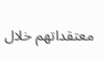معتقداتهم خلال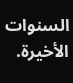السنوات الأخيرة.